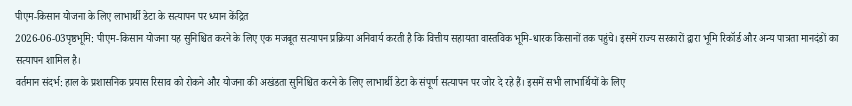पीएम-किसान योजना के लिए लाभार्थी डेटा के सत्यापन पर ध्यान केंद्रित
2026-06-03पृष्ठभूमि: पीएम-किसान योजना यह सुनिश्चित करने के लिए एक मजबूत सत्यापन प्रक्रिया अनिवार्य करती है कि वित्तीय सहायता वास्तविक भूमि-धारक किसानों तक पहुंचे। इसमें राज्य सरकारों द्वारा भूमि रिकॉर्ड और अन्य पात्रता मानदंडों का सत्यापन शामिल है।
वर्तमान संदर्भ: हाल के प्रशासनिक प्रयास रिसाव को रोकने और योजना की अखंडता सुनिश्चित करने के लिए लाभार्थी डेटा के संपूर्ण सत्यापन पर जोर दे रहे हैं। इसमें सभी लाभार्थियों के लिए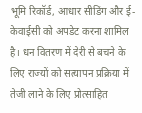भूमि रिकॉर्ड, आधार सीडिंग और ई-केवाईसी को अपडेट करना शामिल है। धन वितरण में देरी से बचने के लिए राज्यों को सत्यापन प्रक्रिया में तेजी लाने के लिए प्रोत्साहित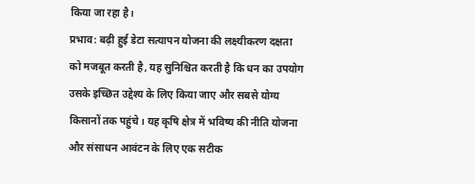किया जा रहा है।
प्रभाव: बढ़ी हुई डेटा सत्यापन योजना की लक्ष्यीकरण दक्षता को मजबूत करती है, यह सुनिश्चित करती है कि धन का उपयोग उसके इच्छित उद्देश्य के लिए किया जाए और सबसे योग्य किसानों तक पहुंचे। यह कृषि क्षेत्र में भविष्य की नीति योजना और संसाधन आवंटन के लिए एक सटीक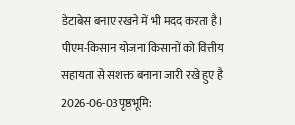डेटाबेस बनाए रखने में भी मदद करता है।
पीएम-किसान योजना किसानों को वित्तीय सहायता से सशक्त बनाना जारी रखे हुए है
2026-06-03पृष्ठभूमि: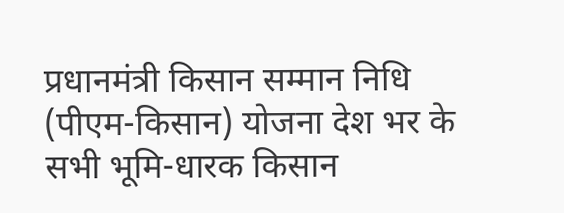प्रधानमंत्री किसान सम्मान निधि (पीएम-किसान) योजना देश भर के सभी भूमि-धारक किसान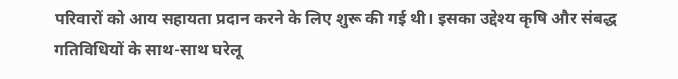परिवारों को आय सहायता प्रदान करने के लिए शुरू की गई थी। इसका उद्देश्य कृषि और संबद्ध गतिविधियों के साथ-साथ घरेलू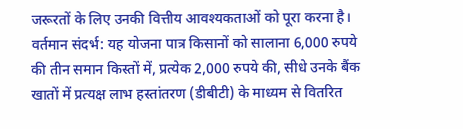जरूरतों के लिए उनकी वित्तीय आवश्यकताओं को पूरा करना है।
वर्तमान संदर्भ: यह योजना पात्र किसानों को सालाना 6,000 रुपये की तीन समान किस्तों में, प्रत्येक 2,000 रुपये की, सीधे उनके बैंक खातों में प्रत्यक्ष लाभ हस्तांतरण (डीबीटी) के माध्यम से वितरित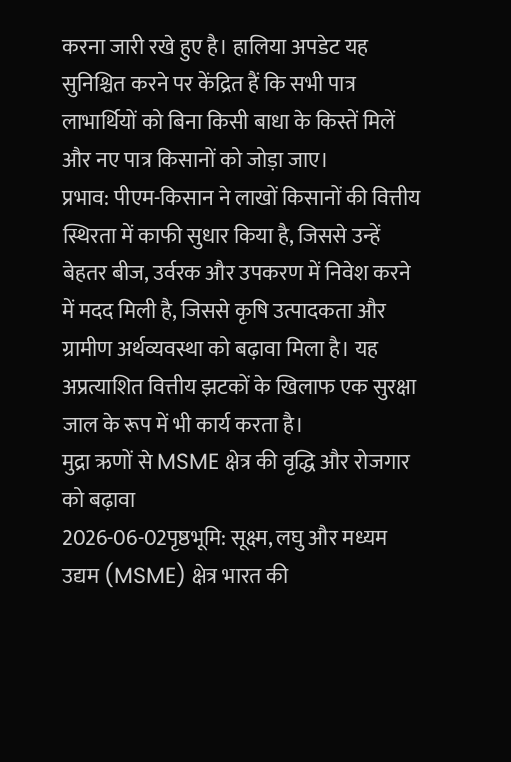करना जारी रखे हुए है। हालिया अपडेट यह सुनिश्चित करने पर केंद्रित हैं कि सभी पात्र लाभार्थियों को बिना किसी बाधा के किस्तें मिलें और नए पात्र किसानों को जोड़ा जाए।
प्रभाव: पीएम-किसान ने लाखों किसानों की वित्तीय स्थिरता में काफी सुधार किया है, जिससे उन्हें बेहतर बीज, उर्वरक और उपकरण में निवेश करने में मदद मिली है, जिससे कृषि उत्पादकता और ग्रामीण अर्थव्यवस्था को बढ़ावा मिला है। यह अप्रत्याशित वित्तीय झटकों के खिलाफ एक सुरक्षा जाल के रूप में भी कार्य करता है।
मुद्रा ऋणों से MSME क्षेत्र की वृद्धि और रोजगार को बढ़ावा
2026-06-02पृष्ठभूमि: सूक्ष्म, लघु और मध्यम उद्यम (MSME) क्षेत्र भारत की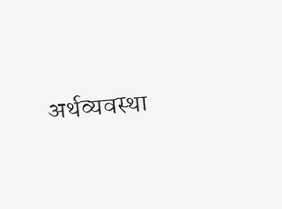अर्थव्यवस्था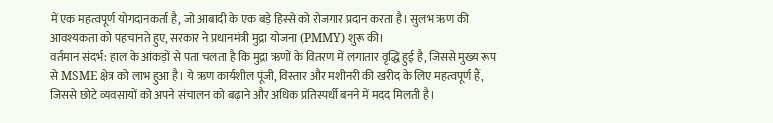में एक महत्वपूर्ण योगदानकर्ता है, जो आबादी के एक बड़े हिस्से को रोजगार प्रदान करता है। सुलभ ऋण की आवश्यकता को पहचानते हुए, सरकार ने प्रधानमंत्री मुद्रा योजना (PMMY) शुरू की।
वर्तमान संदर्भ: हाल के आंकड़ों से पता चलता है कि मुद्रा ऋणों के वितरण में लगातार वृद्धि हुई है, जिससे मुख्य रूप से MSME क्षेत्र को लाभ हुआ है। ये ऋण कार्यशील पूंजी, विस्तार और मशीनरी की खरीद के लिए महत्वपूर्ण हैं, जिससे छोटे व्यवसायों को अपने संचालन को बढ़ाने और अधिक प्रतिस्पर्धी बनने में मदद मिलती है।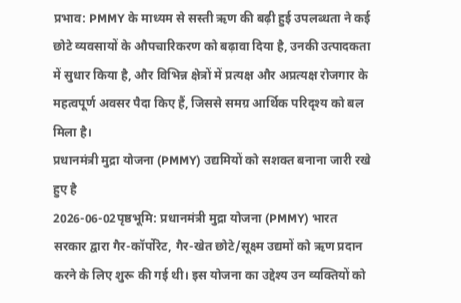प्रभाव: PMMY के माध्यम से सस्ती ऋण की बढ़ी हुई उपलब्धता ने कई छोटे व्यवसायों के औपचारिकरण को बढ़ावा दिया है, उनकी उत्पादकता में सुधार किया है, और विभिन्न क्षेत्रों में प्रत्यक्ष और अप्रत्यक्ष रोजगार के महत्वपूर्ण अवसर पैदा किए हैं, जिससे समग्र आर्थिक परिदृश्य को बल मिला है।
प्रधानमंत्री मुद्रा योजना (PMMY) उद्यमियों को सशक्त बनाना जारी रखे हुए है
2026-06-02पृष्ठभूमि: प्रधानमंत्री मुद्रा योजना (PMMY) भारत सरकार द्वारा गैर-कॉर्पोरेट, गैर-खेत छोटे/सूक्ष्म उद्यमों को ऋण प्रदान करने के लिए शुरू की गई थी। इस योजना का उद्देश्य उन व्यक्तियों को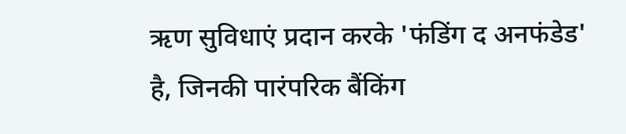ऋण सुविधाएं प्रदान करके 'फंडिंग द अनफंडेड' है, जिनकी पारंपरिक बैंकिंग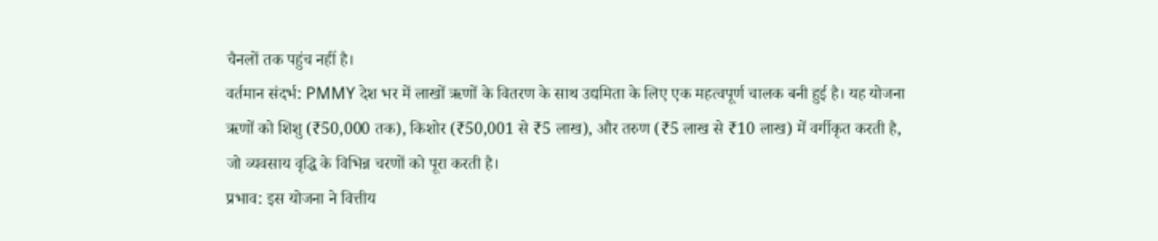चैनलों तक पहुंच नहीं है।
वर्तमान संदर्भ: PMMY देश भर में लाखों ऋणों के वितरण के साथ उद्यमिता के लिए एक महत्वपूर्ण चालक बनी हुई है। यह योजना ऋणों को शिशु (₹50,000 तक), किशोर (₹50,001 से ₹5 लाख), और तरुण (₹5 लाख से ₹10 लाख) में वर्गीकृत करती है, जो व्यवसाय वृद्धि के विभिन्न चरणों को पूरा करती है।
प्रभाव: इस योजना ने वित्तीय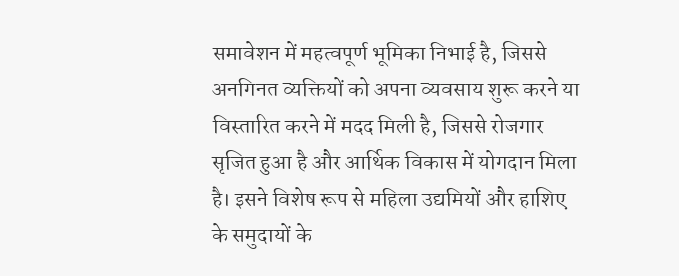समावेशन में महत्वपूर्ण भूमिका निभाई है, जिससे अनगिनत व्यक्तियों को अपना व्यवसाय शुरू करने या विस्तारित करने में मदद मिली है, जिससे रोजगार सृजित हुआ है और आर्थिक विकास में योगदान मिला है। इसने विशेष रूप से महिला उद्यमियों और हाशिए के समुदायों के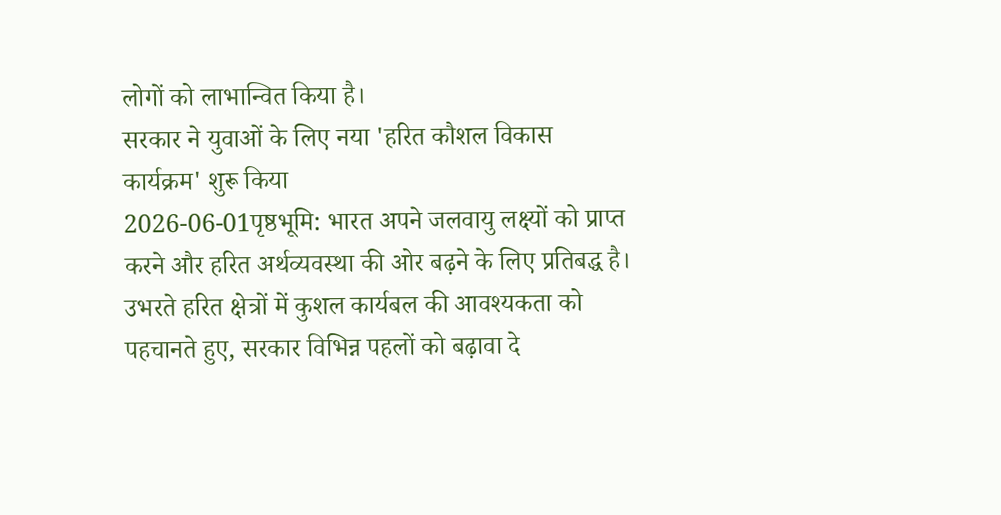लोगों को लाभान्वित किया है।
सरकार ने युवाओं के लिए नया 'हरित कौशल विकास कार्यक्रम' शुरू किया
2026-06-01पृष्ठभूमि: भारत अपने जलवायु लक्ष्यों को प्राप्त करने और हरित अर्थव्यवस्था की ओर बढ़ने के लिए प्रतिबद्ध है। उभरते हरित क्षेत्रों में कुशल कार्यबल की आवश्यकता को पहचानते हुए, सरकार विभिन्न पहलों को बढ़ावा दे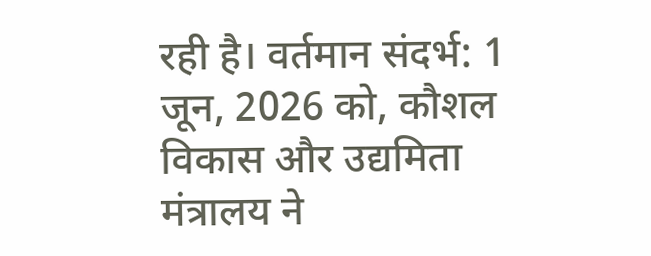रही है। वर्तमान संदर्भ: 1 जून, 2026 को, कौशल विकास और उद्यमिता मंत्रालय ने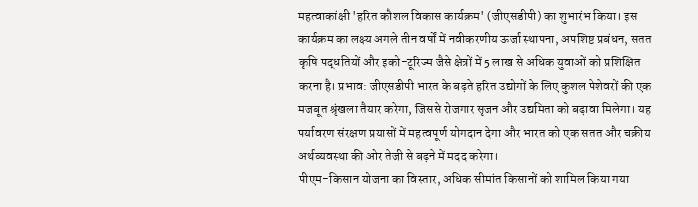महत्वाकांक्षी 'हरित कौशल विकास कार्यक्रम' (जीएसडीपी) का शुभारंभ किया। इस कार्यक्रम का लक्ष्य अगले तीन वर्षों में नवीकरणीय ऊर्जा स्थापना, अपशिष्ट प्रबंधन, सतत कृषि पद्धतियों और इको-टूरिज्म जैसे क्षेत्रों में 5 लाख से अधिक युवाओं को प्रशिक्षित करना है। प्रभाव: जीएसडीपी भारत के बढ़ते हरित उद्योगों के लिए कुशल पेशेवरों की एक मजबूत श्रृंखला तैयार करेगा, जिससे रोजगार सृजन और उद्यमिता को बढ़ावा मिलेगा। यह पर्यावरण संरक्षण प्रयासों में महत्वपूर्ण योगदान देगा और भारत को एक सतत और चक्रीय अर्थव्यवस्था की ओर तेजी से बढ़ने में मदद करेगा।
पीएम-किसान योजना का विस्तार, अधिक सीमांत किसानों को शामिल किया गया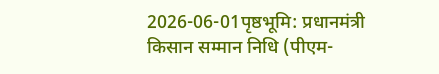2026-06-01पृष्ठभूमि: प्रधानमंत्री किसान सम्मान निधि (पीएम-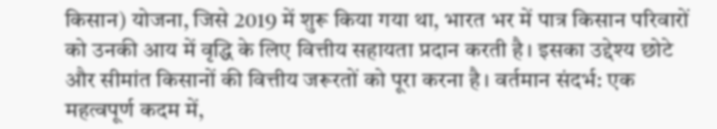किसान) योजना, जिसे 2019 में शुरू किया गया था, भारत भर में पात्र किसान परिवारों को उनकी आय में वृद्धि के लिए वित्तीय सहायता प्रदान करती है। इसका उद्देश्य छोटे और सीमांत किसानों की वित्तीय जरूरतों को पूरा करना है। वर्तमान संदर्भ: एक महत्वपूर्ण कदम में,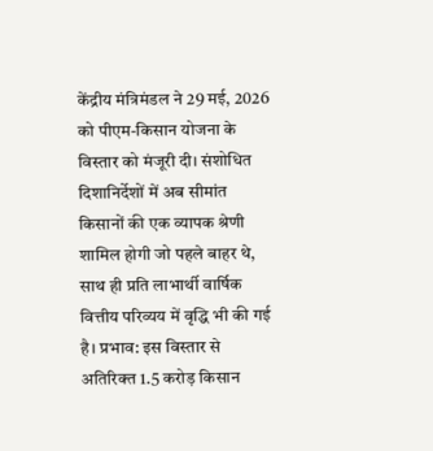केंद्रीय मंत्रिमंडल ने 29 मई, 2026 को पीएम-किसान योजना के विस्तार को मंजूरी दी। संशोधित दिशानिर्देशों में अब सीमांत किसानों की एक व्यापक श्रेणी शामिल होगी जो पहले बाहर थे, साथ ही प्रति लाभार्थी वार्षिक वित्तीय परिव्यय में वृद्धि भी की गई है। प्रभाव: इस विस्तार से अतिरिक्त 1.5 करोड़ किसान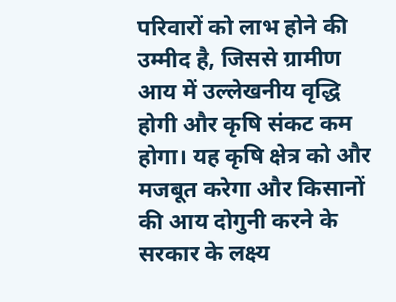परिवारों को लाभ होने की उम्मीद है, जिससे ग्रामीण आय में उल्लेखनीय वृद्धि होगी और कृषि संकट कम होगा। यह कृषि क्षेत्र को और मजबूत करेगा और किसानों की आय दोगुनी करने के सरकार के लक्ष्य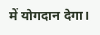में योगदान देगा।